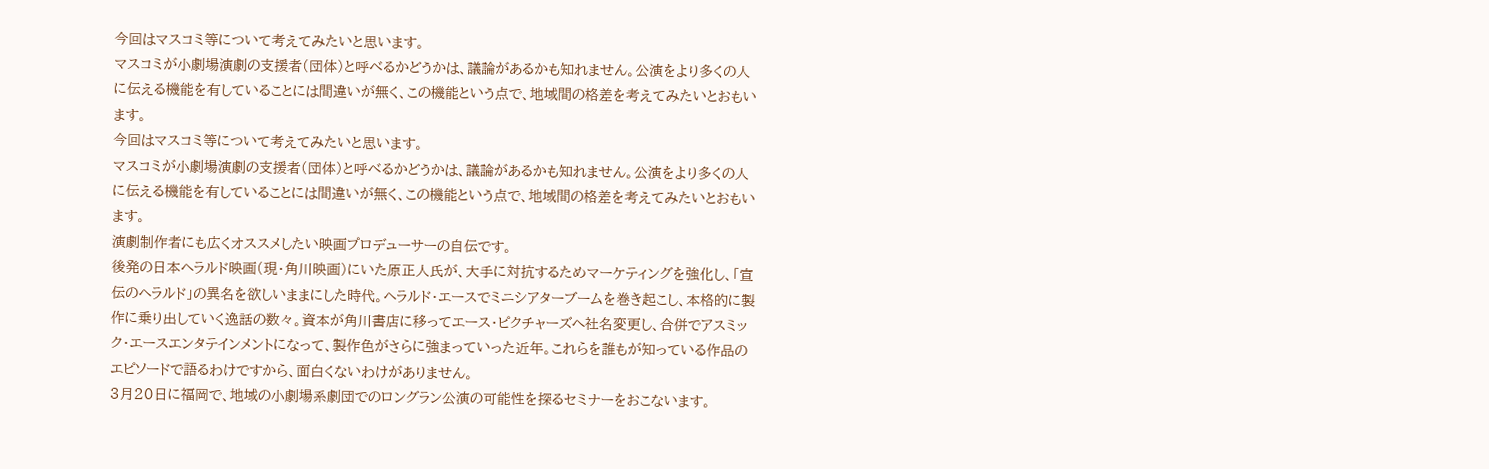今回はマスコミ等について考えてみたいと思います。
マスコミが小劇場演劇の支援者(団体)と呼べるかどうかは、議論があるかも知れません。公演をより多くの人に伝える機能を有していることには間違いが無く、この機能という点で、地域間の格差を考えてみたいとおもいます。
今回はマスコミ等について考えてみたいと思います。
マスコミが小劇場演劇の支援者(団体)と呼べるかどうかは、議論があるかも知れません。公演をより多くの人に伝える機能を有していることには間違いが無く、この機能という点で、地域間の格差を考えてみたいとおもいます。
演劇制作者にも広くオススメしたい映画プロデューサーの自伝です。
後発の日本ヘラルド映画(現・角川映画)にいた原正人氏が、大手に対抗するためマーケティングを強化し、「宣伝のヘラルド」の異名を欲しいままにした時代。ヘラルド・エースでミニシアターブームを巻き起こし、本格的に製作に乗り出していく逸話の数々。資本が角川書店に移ってエース・ピクチャーズへ社名変更し、合併でアスミック・エースエンタテインメントになって、製作色がさらに強まっていった近年。これらを誰もが知っている作品のエピソードで語るわけですから、面白くないわけがありません。
3月20日に福岡で、地域の小劇場系劇団でのロングラン公演の可能性を探るセミナーをおこないます。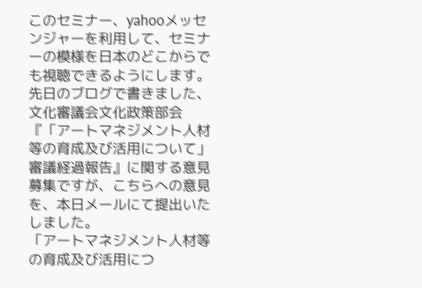このセミナー、yahooメッセンジャーを利用して、セミナーの模様を日本のどこからでも視聴できるようにします。
先日のブログで書きました、文化審議会文化政策部会『「アートマネジメント人材等の育成及び活用について」審議経過報告』に関する意見募集ですが、こちらへの意見を、本日メールにて提出いたしました。
「アートマネジメント人材等の育成及び活用につ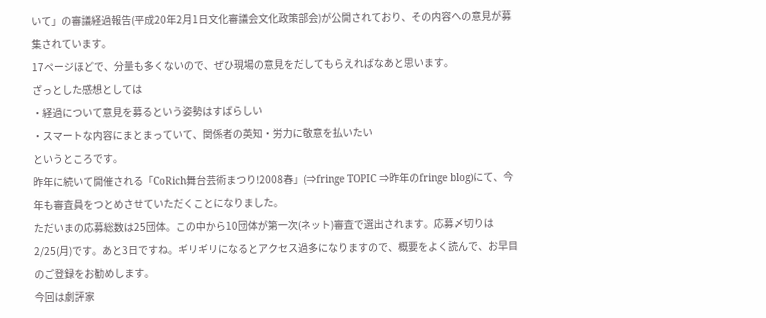いて」の審議経過報告(平成20年2月1日文化審議会文化政策部会)が公開されており、その内容への意見が募集されています。
17ページほどで、分量も多くないので、ぜひ現場の意見をだしてもらえればなあと思います。
ざっとした感想としては
・経過について意見を募るという姿勢はすばらしい
・スマートな内容にまとまっていて、関係者の英知・労力に敬意を払いたい
というところです。
昨年に続いて開催される「CoRich舞台芸術まつり!2008春」(⇒fringe TOPIC ⇒昨年のfringe blog)にて、今年も審査員をつとめさせていただくことになりました。
ただいまの応募総数は25団体。この中から10団体が第一次(ネット)審査で選出されます。応募〆切りは2/25(月)です。あと3日ですね。ギリギリになるとアクセス過多になりますので、概要をよく読んで、お早目のご登録をお勧めします。
今回は劇評家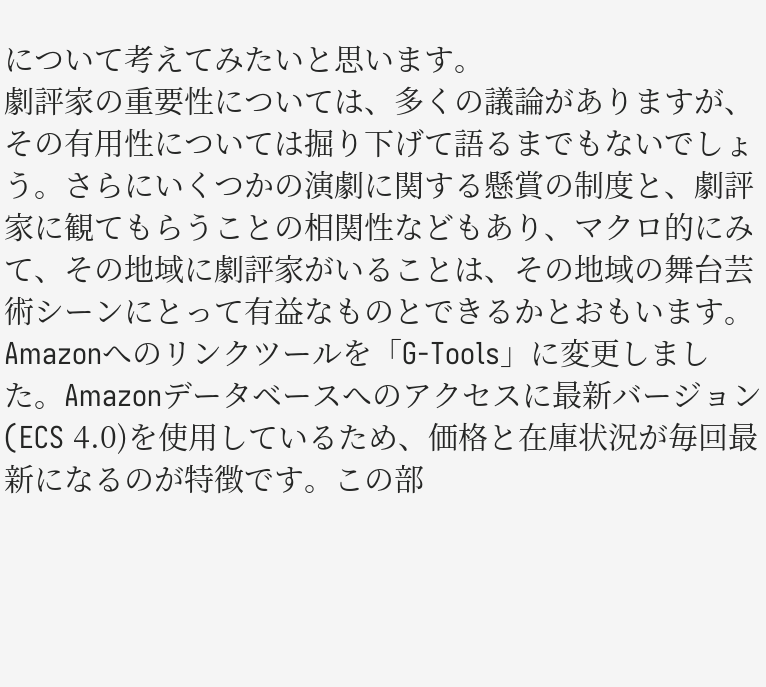について考えてみたいと思います。
劇評家の重要性については、多くの議論がありますが、その有用性については掘り下げて語るまでもないでしょう。さらにいくつかの演劇に関する懸賞の制度と、劇評家に観てもらうことの相関性などもあり、マクロ的にみて、その地域に劇評家がいることは、その地域の舞台芸術シーンにとって有益なものとできるかとおもいます。
Amazonへのリンクツールを「G-Tools」に変更しました。Amazonデータベースへのアクセスに最新バージョン(ECS 4.0)を使用しているため、価格と在庫状況が毎回最新になるのが特徴です。この部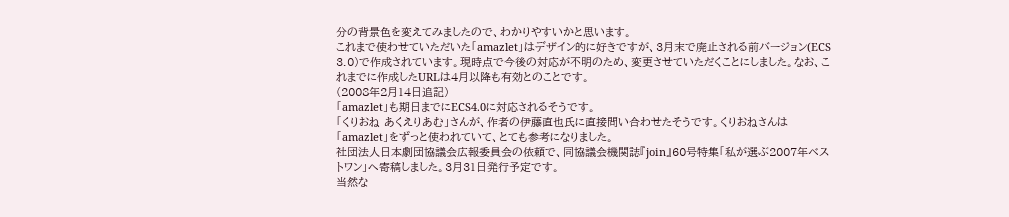分の背景色を変えてみましたので、わかりやすいかと思います。
これまで使わせていただいた「amazlet」はデザイン的に好きですが、3月末で廃止される前バージョン(ECS 3.0)で作成されています。現時点で今後の対応が不明のため、変更させていただくことにしました。なお、これまでに作成したURLは4月以降も有効とのことです。
(2008年2月14日追記)
「amazlet」も期日までにECS4.0に対応されるそうです。
「くりおね あくえりあむ」さんが、作者の伊藤直也氏に直接問い合わせたそうです。くりおねさんは「amazlet」をずっと使われていて、とても参考になりました。
社団法人日本劇団協議会広報委員会の依頼で、同協議会機関誌『join』60号特集「私が選ぶ2007年ベストワン」へ寄稿しました。3月31日発行予定です。
当然な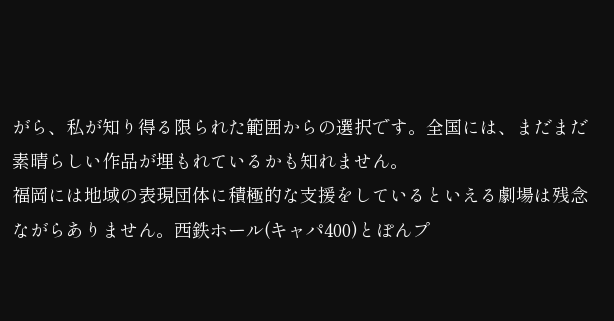がら、私が知り得る限られた範囲からの選択です。全国には、まだまだ素晴らしい作品が埋もれているかも知れません。
福岡には地域の表現団体に積極的な支援をしているといえる劇場は残念ながらありません。西鉄ホール(キャパ400)とぽんプ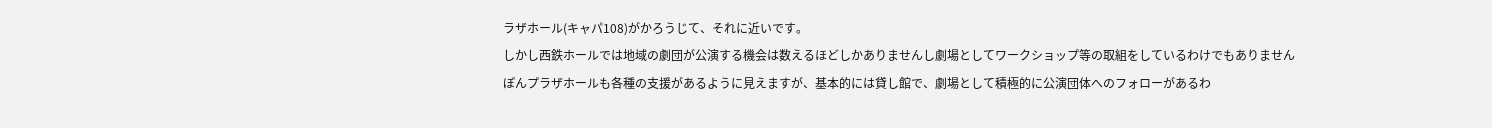ラザホール(キャパ108)がかろうじて、それに近いです。
しかし西鉄ホールでは地域の劇団が公演する機会は数えるほどしかありませんし劇場としてワークショップ等の取組をしているわけでもありません
ぽんプラザホールも各種の支援があるように見えますが、基本的には貸し館で、劇場として積極的に公演団体へのフォローがあるわ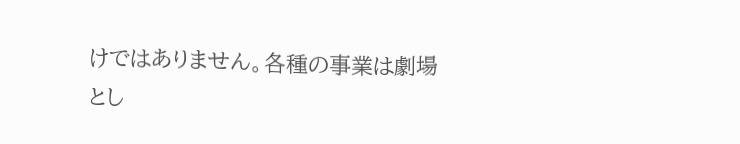けではありません。各種の事業は劇場とし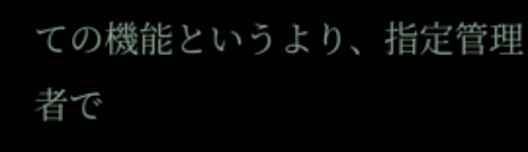ての機能というより、指定管理者で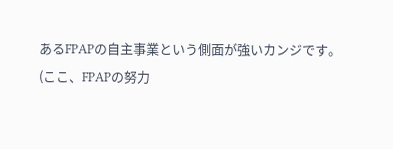あるFPAPの自主事業という側面が強いカンジです。
(ここ、FPAPの努力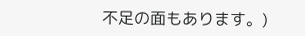不足の面もあります。)